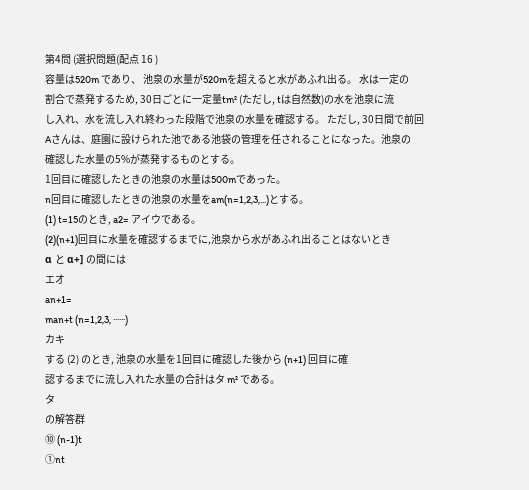第4問 (選択問題(配点 16 )
容量は520m であり、 池泉の水量が520mを超えると水があふれ出る。 水は一定の
割合で蒸発するため, 30日ごとに一定量tm² (ただし, tは自然数)の水を池泉に流
し入れ、水を流し入れ終わった段階で池泉の水量を確認する。 ただし, 30日間で前回
Aさんは、庭園に設けられた池である池袋の管理を任されることになった。池泉の
確認した水量の5%が蒸発するものとする。
1回目に確認したときの池泉の水量は500mであった。
n回目に確認したときの池泉の水量をam(n=1,2,3,...)とする。
(1) t=15のとき, a2= アイウである。
(2)(n+1)回目に水量を確認するまでに,池泉から水があふれ出ることはないとき
α と α+] の間には
エオ
an+1=
man+t (n=1,2,3, ······)
カキ
する (2) のとき, 池泉の水量を1回目に確認した後から (n+1) 回目に確
認するまでに流し入れた水量の合計はタ m² である。
タ
の解答群
⑩ (n-1)t
①nt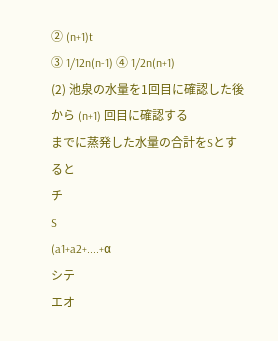② (n+1)t
③ 1/12n(n-1) ④ 1/2n(n+1)
(2) 池泉の水量を1回目に確認した後から (n+1) 回目に確認する
までに蒸発した水量の合計をSとすると
チ
S
(a1+a2+....+α
シテ
エオ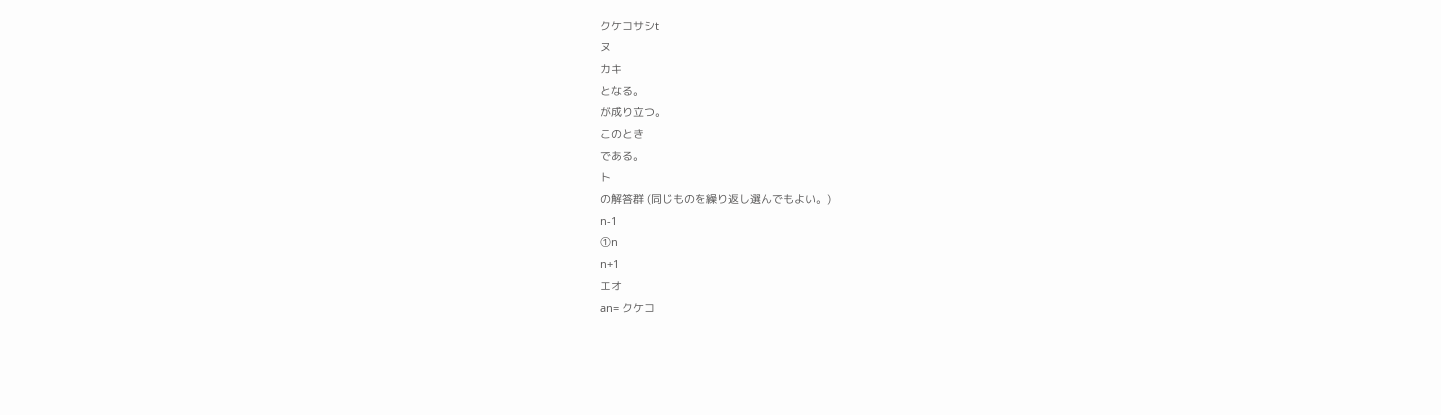クケコサシt
ヌ
カキ
となる。
が成り立つ。
このとき
である。
ト
の解答群 (同じものを繰り返し選んでもよい。)
n-1
①n
n+1
エオ
an= クケコ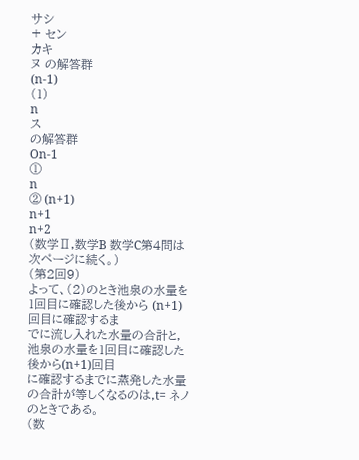サシ
+ セン
カキ
ヌ の解答群
(n-1)
(1)
n
ス
の解答群
On-1
①
n
② (n+1)
n+1
n+2
(数学Ⅱ,数学B 数学C第4問は次ページに続く。)
(第2回9)
よって、(2)のとき池泉の水量を1回目に確認した後から (n+1) 回目に確認するま
でに流し入れた水量の合計と, 池泉の水量を1回目に確認した後から(n+1)回目
に確認するまでに蒸発した水量の合計が等しくなるのは,t= ネノのときである。
(数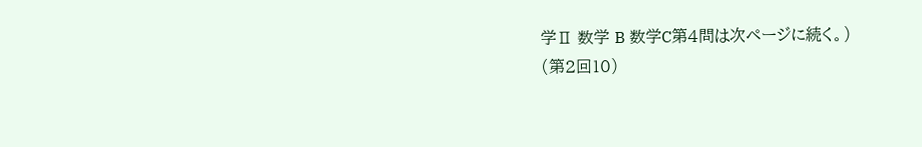学Ⅱ 数学 B 数学C第4問は次ページに続く。)
(第2回10)